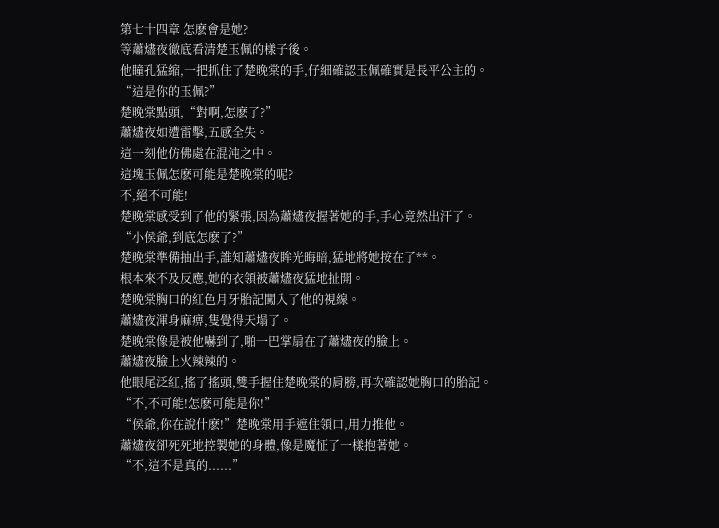第七十四章 怎麽會是她?
等蕭燼夜徹底看清楚玉佩的樣子後。
他瞳孔猛縮,一把抓住了楚晚棠的手,仔細確認玉佩確實是長平公主的。
“這是你的玉佩?”
楚晚棠點頭,“對啊,怎麽了?”
蕭燼夜如遭雷擊,五感全失。
這一刻他仿佛處在混沌之中。
這塊玉佩怎麽可能是楚晚棠的呢?
不,絕不可能!
楚晚棠感受到了他的緊張,因為蕭燼夜握著她的手,手心竟然出汗了。
“小侯爺,到底怎麽了?”
楚晚棠準備抽出手,誰知蕭燼夜眸光晦暗,猛地將她按在了**。
根本來不及反應,她的衣領被蕭燼夜猛地扯開。
楚晚棠胸口的紅色月牙胎記闖入了他的視線。
蕭燼夜渾身麻痹,隻覺得天塌了。
楚晚棠像是被他嚇到了,啪一巴掌扇在了蕭燼夜的臉上。
蕭燼夜臉上火辣辣的。
他眼尾泛紅,搖了搖頭,雙手握住楚晚棠的肩膀,再次確認她胸口的胎記。
“不,不可能!怎麽可能是你!”
“侯爺,你在說什麽!”楚晚棠用手遮住領口,用力推他。
蕭燼夜卻死死地控製她的身體,像是魔怔了一樣抱著她。
“不,這不是真的......”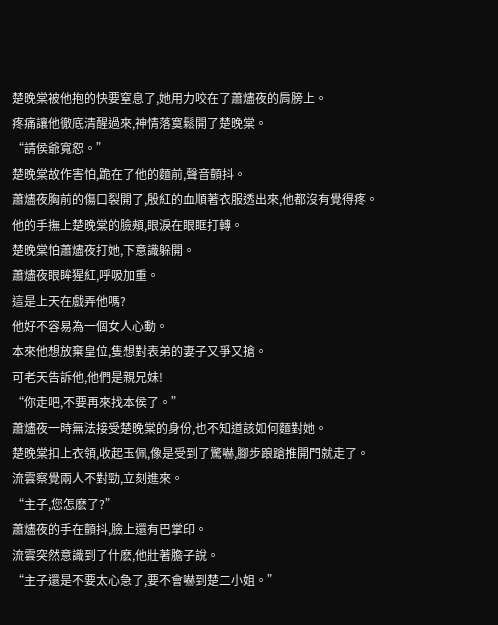楚晚棠被他抱的快要窒息了,她用力咬在了蕭燼夜的肩膀上。
疼痛讓他徹底清醒過來,神情落寞鬆開了楚晚棠。
“請侯爺寬恕。”
楚晚棠故作害怕,跪在了他的麵前,聲音顫抖。
蕭燼夜胸前的傷口裂開了,殷紅的血順著衣服透出來,他都沒有覺得疼。
他的手撫上楚晚棠的臉頰,眼淚在眼眶打轉。
楚晚棠怕蕭燼夜打她,下意識躲開。
蕭燼夜眼眸猩紅,呼吸加重。
這是上天在戲弄他嗎?
他好不容易為一個女人心動。
本來他想放棄皇位,隻想對表弟的妻子又爭又搶。
可老天告訴他,他們是親兄妹!
“你走吧,不要再來找本侯了。”
蕭燼夜一時無法接受楚晚棠的身份,也不知道該如何麵對她。
楚晚棠扣上衣領,收起玉佩,像是受到了驚嚇,腳步踉蹌推開門就走了。
流雲察覺兩人不對勁,立刻進來。
“主子,您怎麽了?”
蕭燼夜的手在顫抖,臉上還有巴掌印。
流雲突然意識到了什麽,他壯著膽子說。
“主子還是不要太心急了,要不會嚇到楚二小姐。”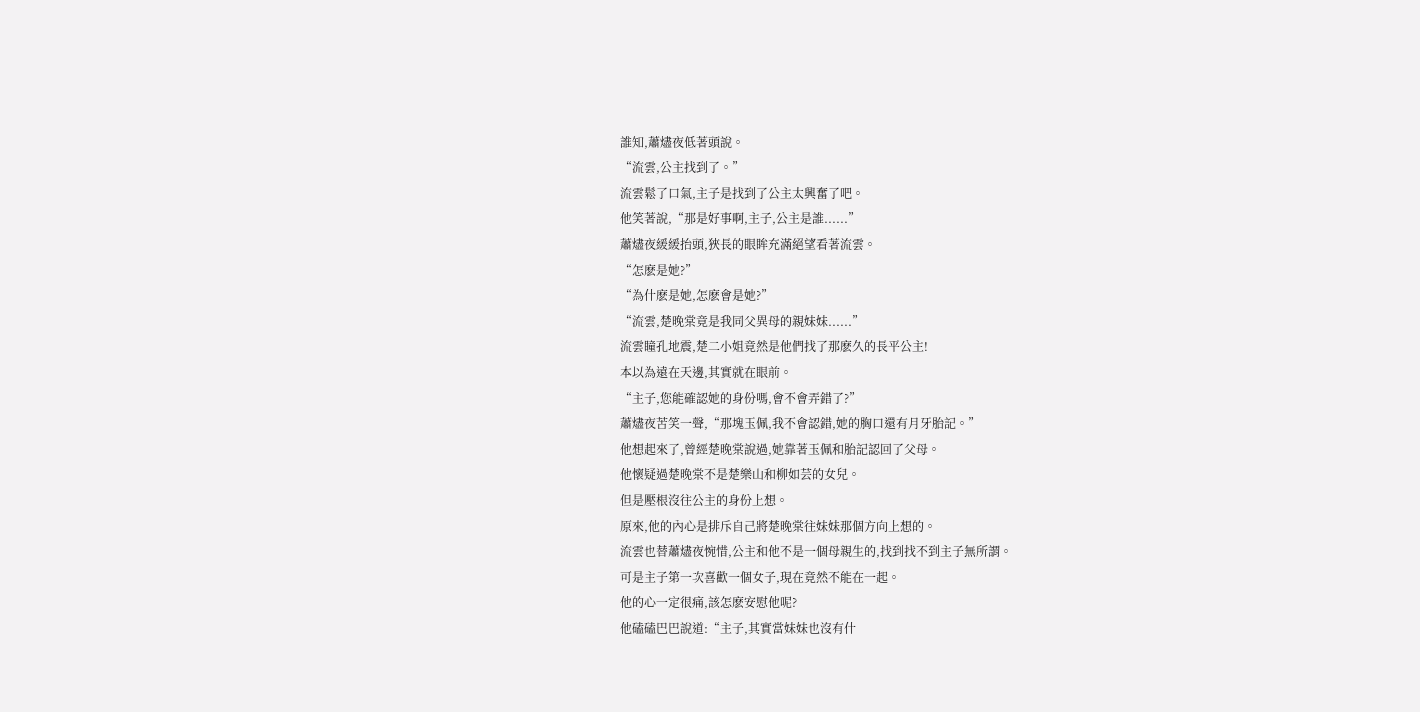誰知,蕭燼夜低著頭說。
“流雲,公主找到了。”
流雲鬆了口氣,主子是找到了公主太興奮了吧。
他笑著說,“那是好事啊,主子,公主是誰......”
蕭燼夜緩緩抬頭,狹長的眼眸充滿絕望看著流雲。
“怎麽是她?”
“為什麽是她,怎麽會是她?”
“流雲,楚晚棠竟是我同父異母的親妹妹......”
流雲瞳孔地震,楚二小姐竟然是他們找了那麽久的長平公主!
本以為遠在天邊,其實就在眼前。
“主子,您能確認她的身份嗎,會不會弄錯了?”
蕭燼夜苦笑一聲,“那塊玉佩,我不會認錯,她的胸口還有月牙胎記。”
他想起來了,曾經楚晚棠說過,她靠著玉佩和胎記認回了父母。
他懷疑過楚晚棠不是楚樂山和柳如芸的女兒。
但是壓根沒往公主的身份上想。
原來,他的內心是排斥自己將楚晚棠往妹妹那個方向上想的。
流雲也替蕭燼夜惋惜,公主和他不是一個母親生的,找到找不到主子無所謂。
可是主子第一次喜歡一個女子,現在竟然不能在一起。
他的心一定很痛,該怎麽安慰他呢?
他磕磕巴巴說道:“主子,其實當妹妹也沒有什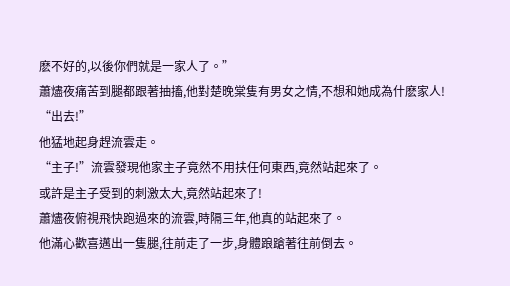麽不好的,以後你們就是一家人了。”
蕭燼夜痛苦到腿都跟著抽搐,他對楚晚棠隻有男女之情,不想和她成為什麽家人!
“出去!”
他猛地起身趕流雲走。
“主子!”流雲發現他家主子竟然不用扶任何東西,竟然站起來了。
或許是主子受到的刺激太大,竟然站起來了!
蕭燼夜俯視飛快跑過來的流雲,時隔三年,他真的站起來了。
他滿心歡喜邁出一隻腿,往前走了一步,身體踉蹌著往前倒去。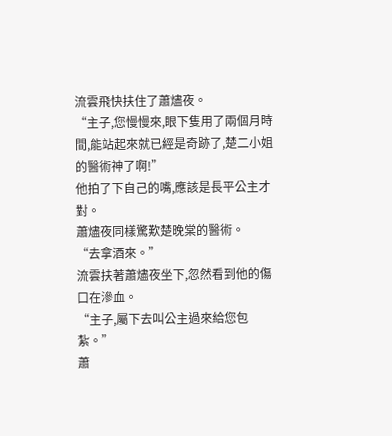流雲飛快扶住了蕭燼夜。
“主子,您慢慢來,眼下隻用了兩個月時間,能站起來就已經是奇跡了,楚二小姐的醫術神了啊!”
他拍了下自己的嘴,應該是長平公主才對。
蕭燼夜同樣驚歎楚晚棠的醫術。
“去拿酒來。”
流雲扶著蕭燼夜坐下,忽然看到他的傷口在滲血。
“主子,屬下去叫公主過來給您包紮。”
蕭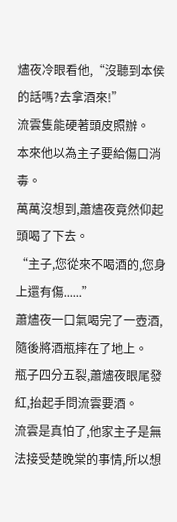燼夜冷眼看他,“沒聽到本侯的話嗎?去拿酒來!”
流雲隻能硬著頭皮照辦。
本來他以為主子要給傷口消毒。
萬萬沒想到,蕭燼夜竟然仰起頭喝了下去。
“主子,您從來不喝酒的,您身上還有傷......”
蕭燼夜一口氣喝完了一壺酒,隨後將酒瓶摔在了地上。
瓶子四分五裂,蕭燼夜眼尾發紅,抬起手問流雲要酒。
流雲是真怕了,他家主子是無法接受楚晚棠的事情,所以想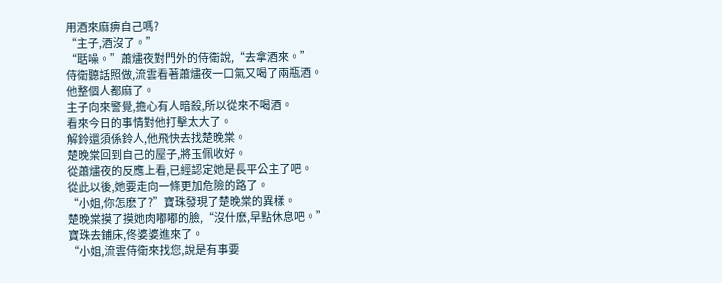用酒來麻痹自己嗎?
“主子,酒沒了。”
“聒噪。”蕭燼夜對門外的侍衛說,“去拿酒來。”
侍衛聽話照做,流雲看著蕭燼夜一口氣又喝了兩瓶酒。
他整個人都麻了。
主子向來警覺,擔心有人暗殺,所以從來不喝酒。
看來今日的事情對他打擊太大了。
解鈴還須係鈴人,他飛快去找楚晚棠。
楚晚棠回到自己的屋子,將玉佩收好。
從蕭燼夜的反應上看,已經認定她是長平公主了吧。
從此以後,她要走向一條更加危險的路了。
“小姐,你怎麽了?”寶珠發現了楚晚棠的異樣。
楚晚棠摸了摸她肉嘟嘟的臉,“沒什麽,早點休息吧。”
寶珠去鋪床,佟婆婆進來了。
“小姐,流雲侍衛來找您,說是有事要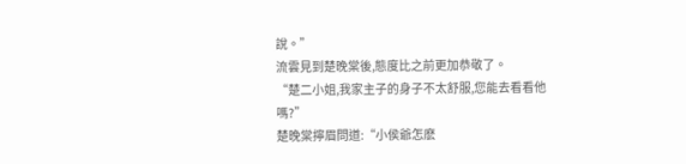說。”
流雲見到楚晚棠後,態度比之前更加恭敬了。
“楚二小姐,我家主子的身子不太舒服,您能去看看他嗎?”
楚晚棠擰眉問道:“小侯爺怎麽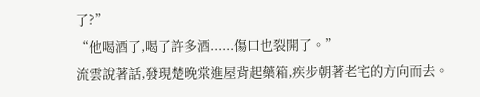了?”
“他喝酒了,喝了許多酒......傷口也裂開了。”
流雲說著話,發現楚晚棠進屋背起藥箱,疾步朝著老宅的方向而去。